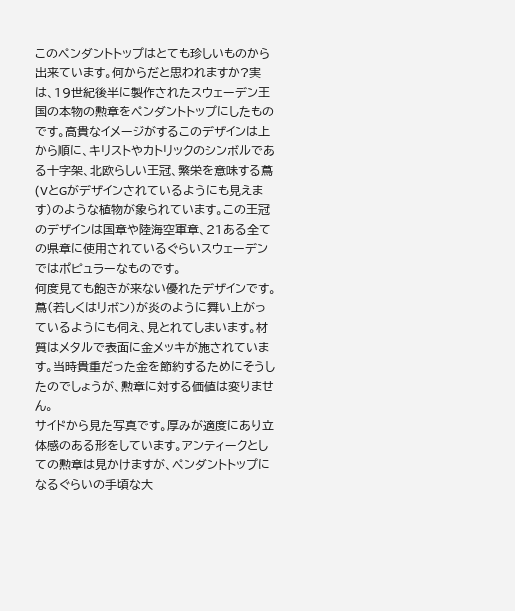このペンダントトップはとても珍しいものから出来ています。何からだと思われますか?実は、19世紀後半に製作されたスウェーデン王国の本物の勲章をペンダントトップにしたものです。高貴なイメージがするこのデザインは上から順に、キリストやカトリックのシンボルである十字架、北欧らしい王冠、繁栄を意味する蔦(VとGがデザインされているようにも見えます)のような植物が象られています。この王冠のデザインは国章や陸海空軍章、21ある全ての県章に使用されているぐらいスウェーデンではポピュラーなものです。
何度見ても飽きが来ない優れたデザインです。蔦(若しくはリボン)が炎のように舞い上がっているようにも伺え、見とれてしまいます。材質はメタルで表面に金メッキが施されています。当時貴重だった金を節約するためにそうしたのでしょうが、勲章に対する価値は変りません。
サイドから見た写真です。厚みが適度にあり立体感のある形をしています。アンティークとしての勲章は見かけますが、ペンダントトップになるぐらいの手頃な大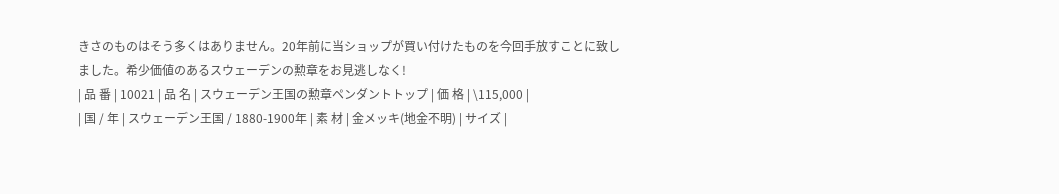きさのものはそう多くはありません。20年前に当ショップが買い付けたものを今回手放すことに致しました。希少価値のあるスウェーデンの勲章をお見逃しなく!
| 品 番 | 10021 | 品 名 | スウェーデン王国の勲章ペンダントトップ | 価 格 | \115,000 |
| 国 / 年 | スウェーデン王国 / 1880-1900年 | 素 材 | 金メッキ(地金不明) | サイズ |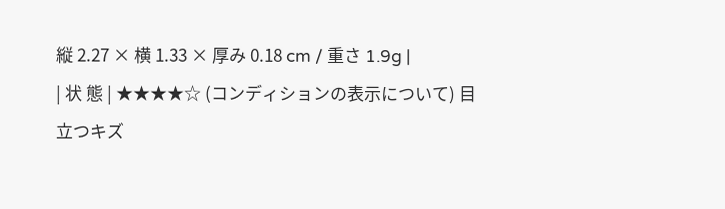縦 2.27 × 横 1.33 × 厚み 0.18 cm / 重さ 1.9g |
| 状 態 | ★★★★☆ (コンディションの表示について) 目立つキズ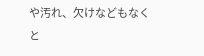や汚れ、欠けなどもなくと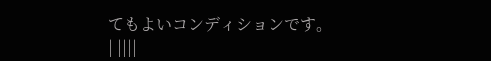てもよいコンディションです。 | ||||